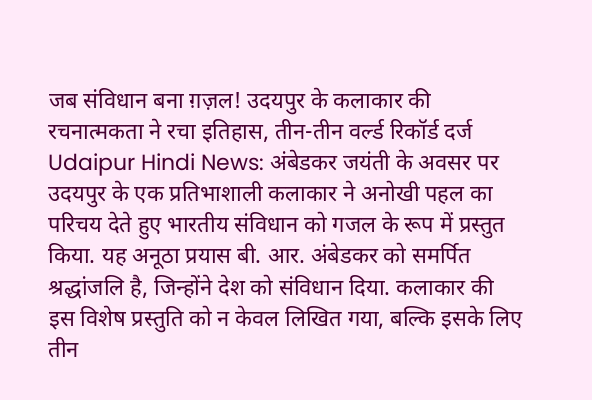जब संविधान बना ग़ज़ल! उदयपुर के कलाकार की रचनात्मकता ने रचा इतिहास, तीन-तीन वर्ल्ड रिकॉर्ड दर्ज
Udaipur Hindi News: अंबेडकर जयंती के अवसर पर उदयपुर के एक प्रतिभाशाली कलाकार ने अनोखी पहल का परिचय देते हुए भारतीय संविधान को गजल के रूप में प्रस्तुत किया. यह अनूठा प्रयास बी. आर. अंबेडकर को समर्पित श्रद्धांजलि है, जिन्होंने देश को संविधान दिया. कलाकार की इस विशेष प्रस्तुति को न केवल लिखित गया, बल्कि इसके लिए तीन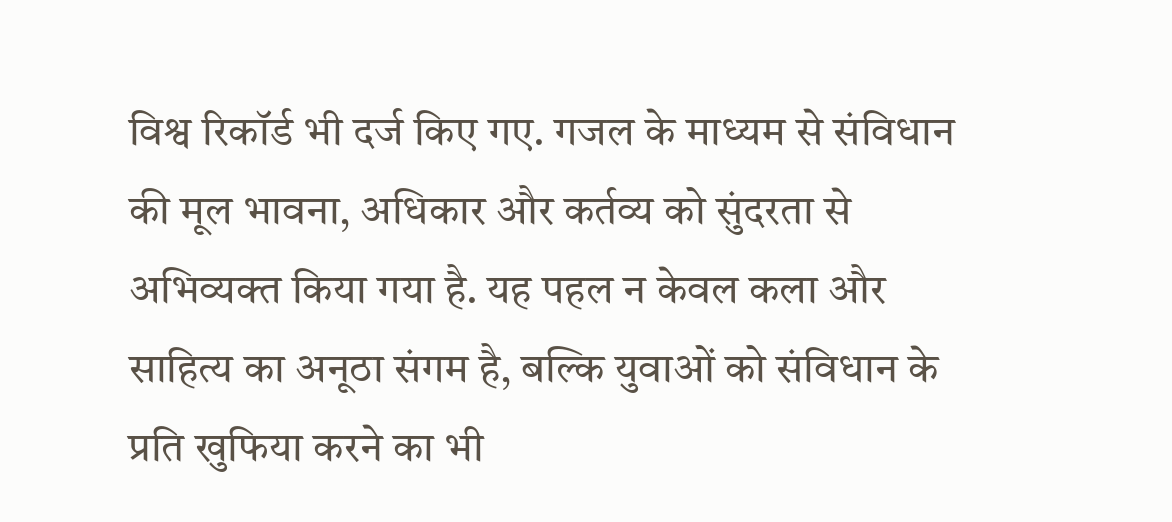विश्व रिकॉर्ड भी दर्ज किए गए. गजल के माध्यम से संविधान की मूल भावना, अधिकार और कर्तव्य को सुंदरता से अभिव्यक्त किया गया है. यह पहल न केवल कला और साहित्य का अनूठा संगम है, बल्कि युवाओं को संविधान के प्रति खुफिया करने का भी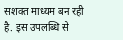सशक्त माध्यम बन रही है. इस उपलब्धि से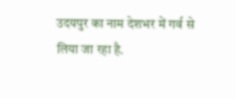उदयपुर का नाम देशभर में गर्व से लिया जा रहा है.